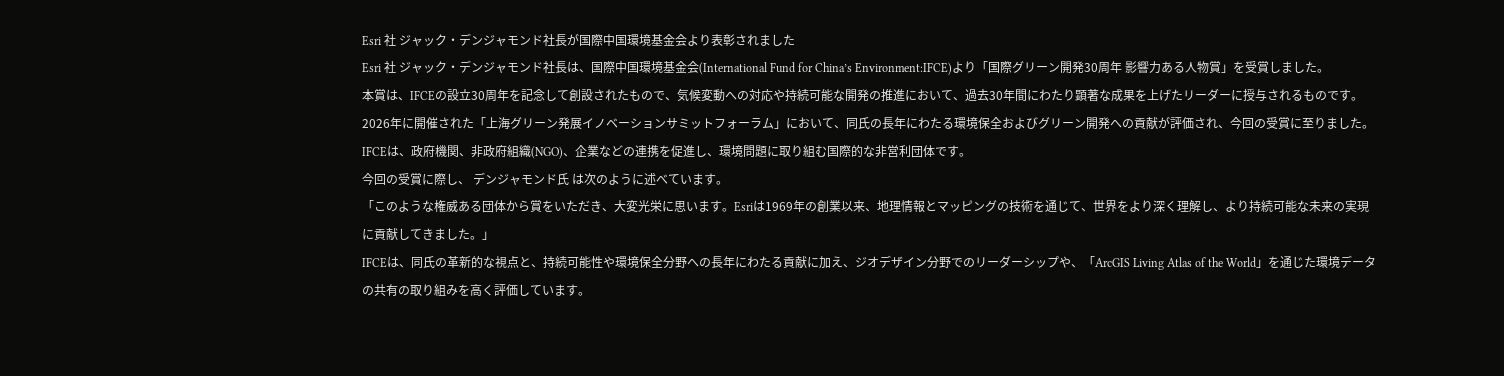Esri 社 ジャック・デンジャモンド社長が国際中国環境基金会より表彰されました
Esri 社 ジャック・デンジャモンド社長は、国際中国環境基金会(International Fund for China’s Environment:IFCE)より「国際グリーン開発30周年 影響力ある人物賞」を受賞しました。
本賞は、IFCEの設立30周年を記念して創設されたもので、気候変動への対応や持続可能な開発の推進において、過去30年間にわたり顕著な成果を上げたリーダーに授与されるものです。2026年に開催された「上海グリーン発展イノベーションサミットフォーラム」において、同氏の長年にわたる環境保全およびグリーン開発への貢献が評価され、今回の受賞に至りました。
IFCEは、政府機関、非政府組織(NGO)、企業などの連携を促進し、環境問題に取り組む国際的な非営利団体です。
今回の受賞に際し、 デンジャモンド氏 は次のように述べています。
「このような権威ある団体から賞をいただき、大変光栄に思います。Esriは1969年の創業以来、地理情報とマッピングの技術を通じて、世界をより深く理解し、より持続可能な未来の実現に貢献してきました。」
IFCEは、同氏の革新的な視点と、持続可能性や環境保全分野への長年にわたる貢献に加え、ジオデザイン分野でのリーダーシップや、「ArcGIS Living Atlas of the World」を通じた環境データの共有の取り組みを高く評価しています。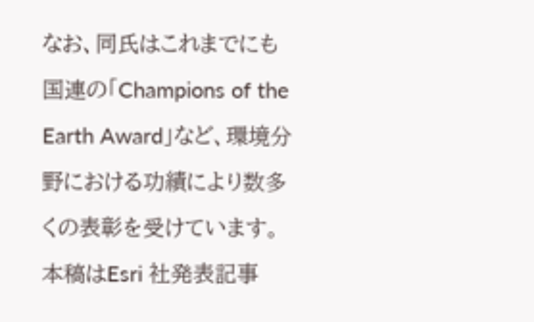なお、同氏はこれまでにも国連の「Champions of the Earth Award」など、環境分野における功績により数多くの表彰を受けています。
本稿はEsri 社発表記事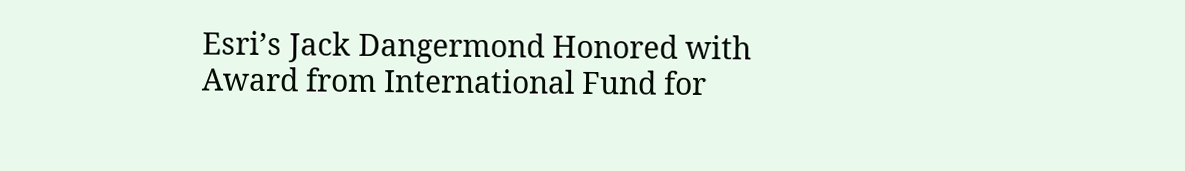Esri’s Jack Dangermond Honored with Award from International Fund for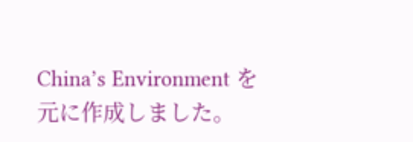China’s Environment を元に作成しました。